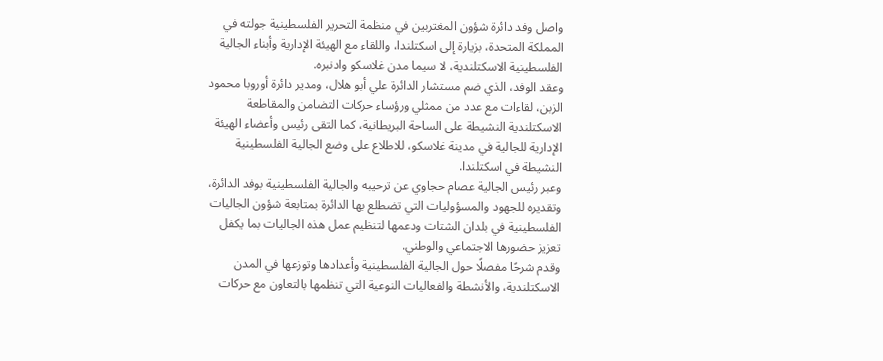واصل وفد دائرة شؤون المغتربين في منظمة التحرير الفلسطينية جولته في المملكة المتحدة، بزيارة إلى اسكتلندا، واللقاء مع الهيئة الإدارية وأبناء الجالية الفلسطينية الاسكتلندية، لا سيما مدن غلاسكو وادنبره.
وعقد الوفد، الذي ضم مستشار الدائرة علي أبو هلال، ومدير دائرة أوروبا محمود الزبن، لقاءات مع عدد من ممثلي ورؤساء حركات التضامن والمقاطعة الاسكتلندية النشيطة على الساحة البريطانية، كما التقى رئيس وأعضاء الهيئة الإدارية للجالية في مدينة غلاسكو، للاطلاع على وضع الجالية الفلسطينية النشيطة في اسكتلندا.
وعبر رئيس الجالية عصام حجاوي عن ترحيبه والجالية الفلسطينية بوفد الدائرة، وتقديره للجهود والمسؤوليات التي تضطلع بها الدائرة بمتابعة شؤون الجاليات الفلسطينية في بلدان الشتات ودعمها لتنظيم عمل هذه الجاليات بما يكفل تعزيز حضورها الاجتماعي والوطني.
وقدم شرحًا مفصلًا حول الجالية الفلسطينية وأعدادها وتوزعها في المدن الاسكتلندية، والأنشطة والفعاليات النوعية التي تنظمها بالتعاون مع حركات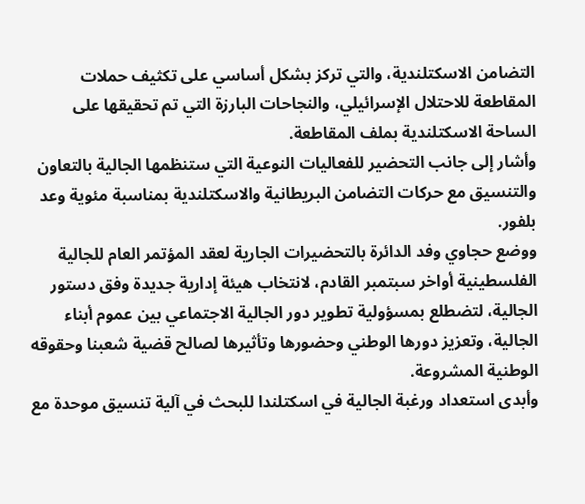التضامن الاسكتلندية، والتي تركز بشكل أساسي على تكثيف حملات المقاطعة للاحتلال الإسرائيلي، والنجاحات البارزة التي تم تحقيقها على الساحة الاسكتلندية بملف المقاطعة.
وأشار إلى جانب التحضير للفعاليات النوعية التي ستنظمها الجالية بالتعاون والتنسيق مع حركات التضامن البريطانية والاسكتلندية بمناسبة مئوية وعد بلفور.
ووضع حجاوي وفد الدائرة بالتحضيرات الجارية لعقد المؤتمر العام للجالية الفلسطينية أواخر سبتمبر القادم، لانتخاب هيئة إدارية جديدة وفق دستور الجالية، لتضطلع بمسؤولية تطوير دور الجالية الاجتماعي بين عموم أبناء الجالية، وتعزيز دورها الوطني وحضورها وتأثيرها لصالح قضية شعبنا وحقوقه الوطنية المشروعة.
وأبدى استعداد ورغبة الجالية في اسكتلندا للبحث في آلية تنسيق موحدة مع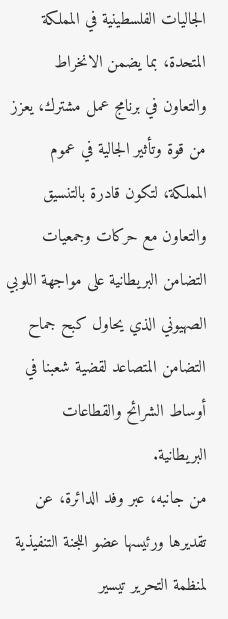الجاليات الفلسطينية في المملكة المتحدة، بما يضمن الانخراط والتعاون في برنامج عمل مشترك، يعزز من قوة وتأثير الجالية في عموم المملكة، لتكون قادرة بالتنسيق والتعاون مع حركات وجمعيات التضامن البريطانية على مواجهة اللوبي الصهيوني الذي يحاول كبح جماح التضامن المتصاعد لقضية شعبنا في أوساط الشرائح والقطاعات البريطانية.
من جانبه، عبر وفد الدائرة، عن تقديرها ورئيسها عضو اللجنة التنفيذية لمنظمة التحرير تيسير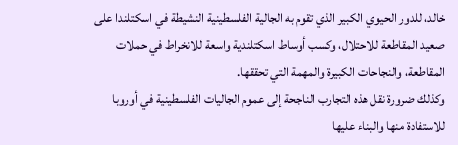خالد، للدور الحيوي الكبير الذي تقوم به الجالية الفلسطينية النشيطة في اسكتلندا على صعيد المقاطعة للاحتلال، وكسب أوساط اسكتلندية واسعة للانخراط في حملات المقاطعة، والنجاحات الكبيرة والمهمة التي تحققها.
وكذلك ضرورة نقل هذه التجارب الناجحة إلى عموم الجاليات الفلسطينية في أوروبا للاستفادة منها والبناء عليها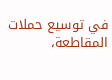في توسيع حملات المقاطعة،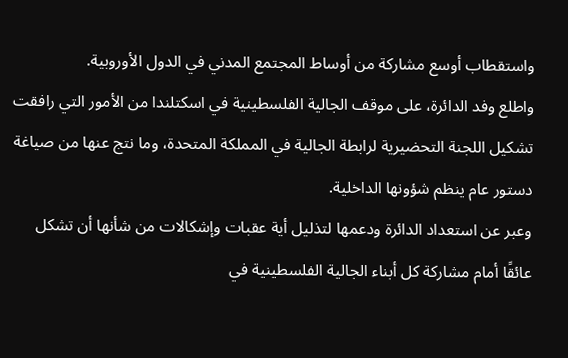واستقطاب أوسع مشاركة من أوساط المجتمع المدني في الدول الأوروبية.
واطلع وفد الدائرة، على موقف الجالية الفلسطينية في اسكتلندا من الأمور التي رافقت تشكيل اللجنة التحضيرية لرابطة الجالية في المملكة المتحدة، وما نتج عنها من صياغة دستور عام ينظم شؤونها الداخلية.
وعبر عن استعداد الدائرة ودعمها لتذليل أية عقبات وإشكالات من شأنها أن تشكل عائقًا أمام مشاركة كل أبناء الجالية الفلسطينية في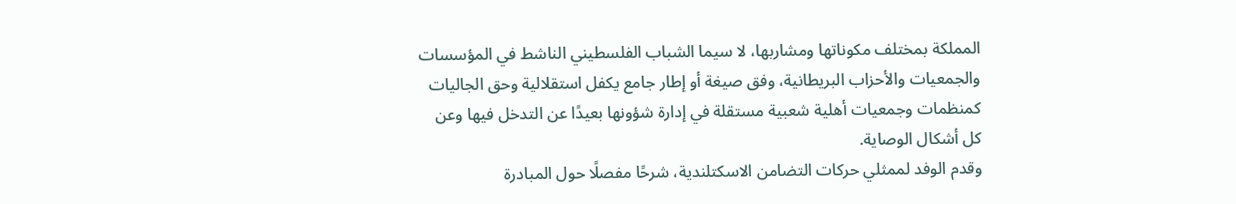المملكة بمختلف مكوناتها ومشاربها، لا سيما الشباب الفلسطيني الناشط في المؤسسات والجمعيات والأحزاب البريطانية، وفق صيغة أو إطار جامع يكفل استقلالية وحق الجاليات كمنظمات وجمعيات أهلية شعبية مستقلة في إدارة شؤونها بعيدًا عن التدخل فيها وعن كل أشكال الوصاية.
وقدم الوفد لممثلي حركات التضامن الاسكتلندية، شرحًا مفصلًا حول المبادرة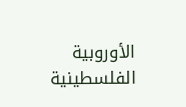الأوروبية الفلسطينية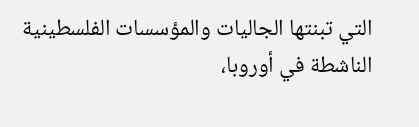التي تبنتها الجاليات والمؤسسات الفلسطينية الناشطة في أوروبا،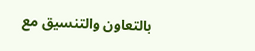بالتعاون والتنسيق مع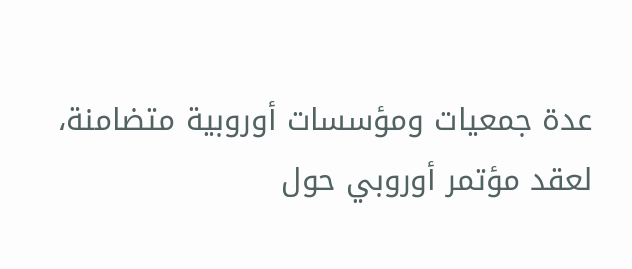عدة جمعيات ومؤسسات أوروبية متضامنة، لعقد مؤتمر أوروبي حول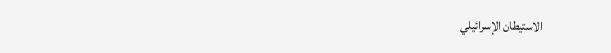الاستيطان الإسرائيلي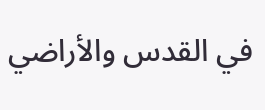في القدس والأراضي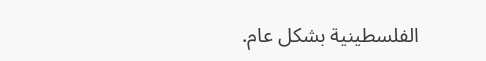الفلسطينية بشكل عام.